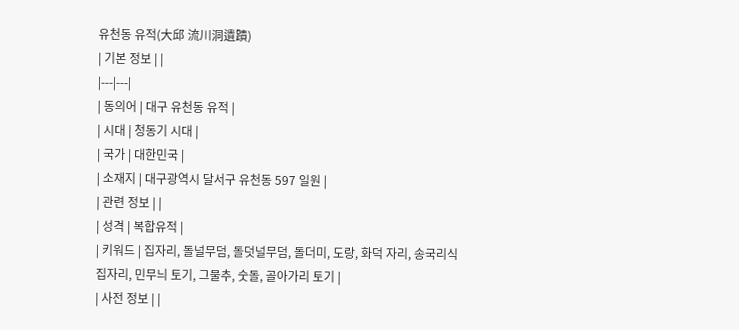유천동 유적(大邱 流川洞遺蹟)
| 기본 정보 | |
|---|---|
| 동의어 | 대구 유천동 유적 |
| 시대 | 청동기 시대 |
| 국가 | 대한민국 |
| 소재지 | 대구광역시 달서구 유천동 597 일원 |
| 관련 정보 | |
| 성격 | 복합유적 |
| 키워드 | 집자리, 돌널무덤, 돌덧널무덤, 돌더미, 도랑, 화덕 자리, 송국리식 집자리, 민무늬 토기, 그물추, 숫돌, 골아가리 토기 |
| 사전 정보 | |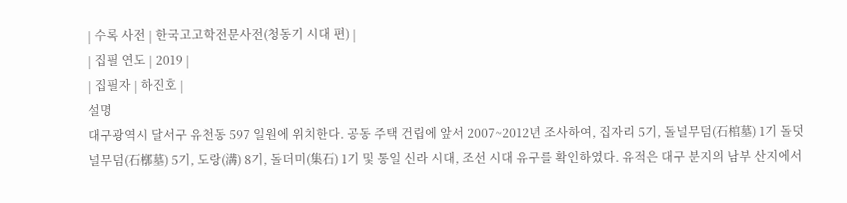| 수록 사전 | 한국고고학전문사전(청동기 시대 편) |
| 집필 연도 | 2019 |
| 집필자 | 하진호 |
설명
대구광역시 달서구 유천동 597 일원에 위치한다. 공동 주택 건립에 앞서 2007~2012년 조사하여, 집자리 5기, 돌널무덤(石棺墓) 1기 돌덧널무덤(石槨墓) 5기, 도랑(溝) 8기, 돌더미(集石) 1기 및 통일 신라 시대, 조선 시대 유구를 확인하였다. 유적은 대구 분지의 남부 산지에서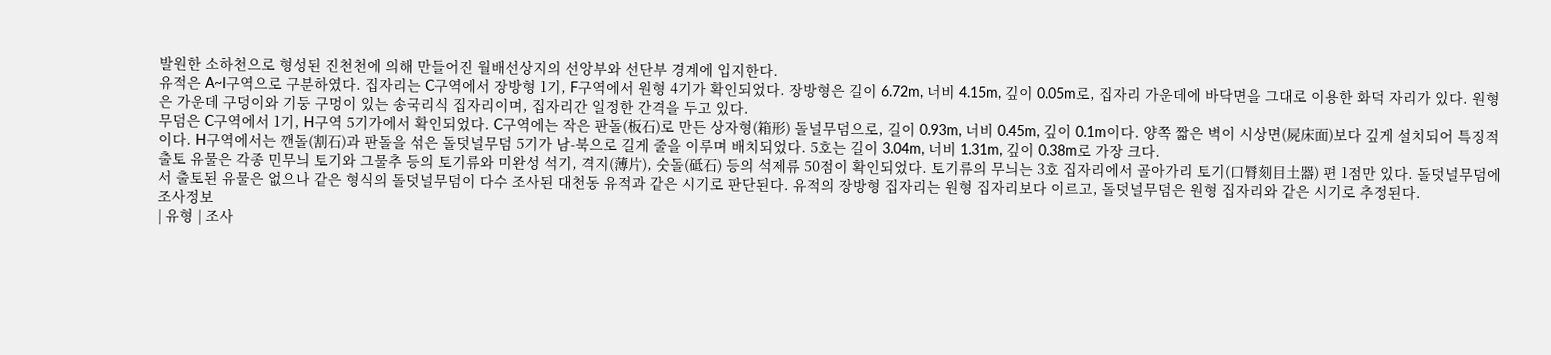발원한 소하천으로 형성된 진천천에 의해 만들어진 월배선상지의 선앙부와 선단부 경계에 입지한다.
유적은 A~I구역으로 구분하였다. 집자리는 C구역에서 장방형 1기, F구역에서 원형 4기가 확인되었다. 장방형은 길이 6.72m, 너비 4.15m, 깊이 0.05m로, 집자리 가운데에 바닥면을 그대로 이용한 화덕 자리가 있다. 원형은 가운데 구덩이와 기둥 구멍이 있는 송국리식 집자리이며, 집자리간 일정한 간격을 두고 있다.
무덤은 C구역에서 1기, H구역 5기가에서 확인되었다. C구역에는 작은 판돌(板石)로 만든 상자형(箱形) 돌널무덤으로, 길이 0.93m, 너비 0.45m, 깊이 0.1m이다. 양쪽 짧은 벽이 시상면(屍床面)보다 깊게 설치되어 특징적이다. H구역에서는 깬돌(割石)과 판돌을 섞은 돌덧널무덤 5기가 남-북으로 길게 줄을 이루며 배치되었다. 5호는 길이 3.04m, 너비 1.31m, 깊이 0.38m로 가장 크다.
출토 유물은 각종 민무늬 토기와 그물추 등의 토기류와 미완성 석기, 격지(薄片), 숫돌(砥石) 등의 석제류 50점이 확인되었다. 토기류의 무늬는 3호 집자리에서 골아가리 토기(口脣刻目土器) 편 1점만 있다. 돌덧널무덤에서 출토된 유물은 없으나 같은 형식의 돌덧널무덤이 다수 조사된 대천동 유적과 같은 시기로 판단된다. 유적의 장방형 집자리는 원형 집자리보다 이르고, 돌덧널무덤은 원형 집자리와 같은 시기로 추정된다.
조사정보
| 유형 | 조사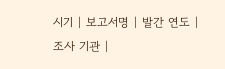시기 | 보고서명 | 발간 연도 | 조사 기관 |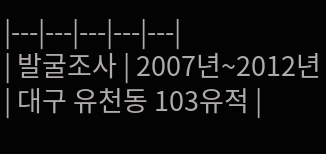|---|---|---|---|---|
| 발굴조사 | 2007년~2012년 | 대구 유천동 103유적 |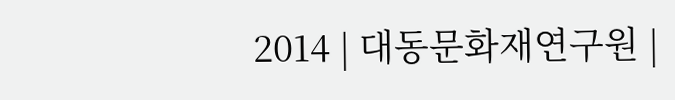2014 | 대동문화재연구원 |